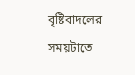বৃষ্টিবাদলের সময়টাতে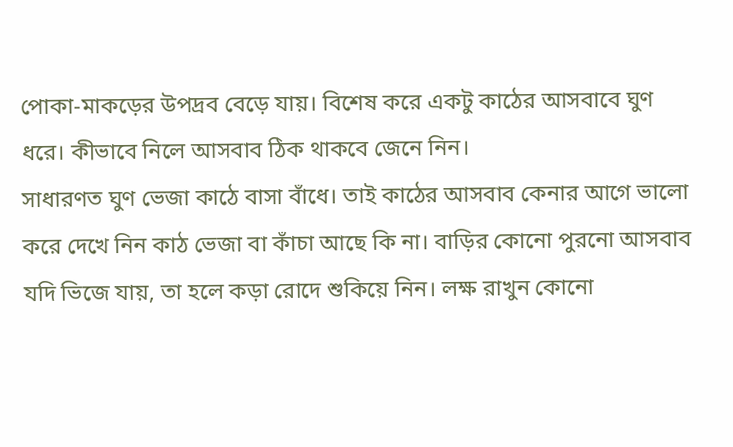পোকা-মাকড়ের উপদ্রব বেড়ে যায়। বিশেষ করে একটু কাঠের আসবাবে ঘুণ ধরে। কীভাবে নিলে আসবাব ঠিক থাকবে জেনে নিন।
সাধারণত ঘুণ ভেজা কাঠে বাসা বাঁধে। তাই কাঠের আসবাব কেনার আগে ভালো করে দেখে নিন কাঠ ভেজা বা কাঁচা আছে কি না। বাড়ির কোনো পুরনো আসবাব যদি ভিজে যায়, তা হলে কড়া রোদে শুকিয়ে নিন। লক্ষ রাখুন কোনো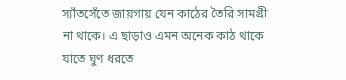স্যাঁতসেঁতে জায়গায় যেন কাঠের তৈরি সামগ্রী না থাকে। এ ছাড়াও এমন অনেক কাঠ থাকে যাতে ঘুণ ধরতে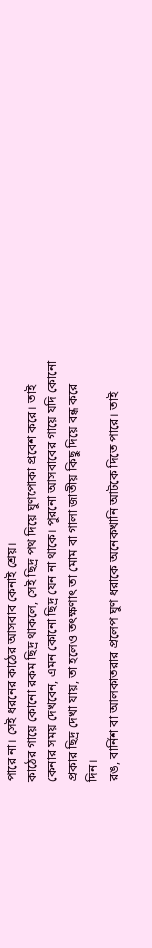পারে না। সেই ধরনের কাঠের আসবাব কেনাই শ্রেয়।
কাঠের গায়ে কোনো রকম ছিদ্র থাকলে, সেই ছিদ্র পথ দিয়ে ঘুণপোকা প্রবেশ করে। তাই কেনার সময় দেখবেন, এমন কোনো ছিদ্র যেন না থাকে। পুরনো আসবাবের গায়ে যদি কোনো প্রকার ছিদ্র দেখা যায়, তা হলেও তৎক্ষণাৎ তা মোম বা গালা জাতীয় কিছু দিয়ে বন্ধ করে দিন।
রঙ, বার্নিশ বা আলকাতরার প্রলেপ ঘুণ ধরাকে অনেকখানি আটকে দিতে পারে। তাই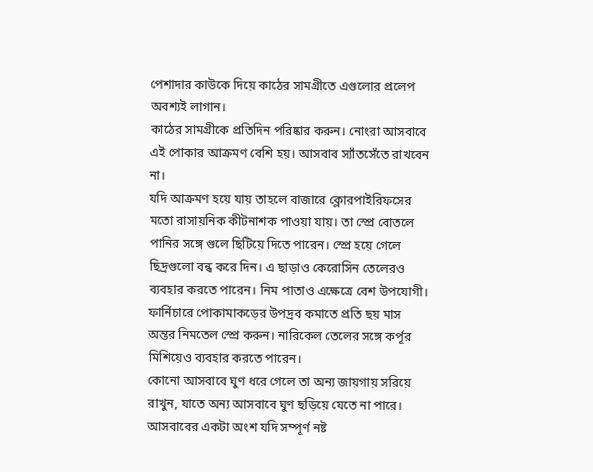পেশাদার কাউকে দিয়ে কাঠের সামগ্রীতে এগুলোর প্রলেপ অবশ্যই লাগান।
কাঠের সামগ্রীকে প্রতিদিন পরিষ্কার করুন। নোংরা আসবাবে এই পোকার আক্রমণ বেশি হয়। আসবাব স্যাঁতসেঁতে রাখবেন না।
যদি আক্রমণ হয়ে যায় তাহলে বাজারে ক্লোরপাইরিফসের মতো রাসায়নিক কীটনাশক পাওয়া যায়। তা স্প্রে বোতলে পানির সঙ্গে গুলে ছিটিয়ে দিতে পারেন। স্প্রে হয়ে গেলে ছিদ্রগুলো বন্ধ করে দিন। এ ছাড়াও কেরোসিন তেলেরও ব্যবহার করতে পারেন। নিম পাতাও এক্ষেত্রে বেশ উপযোগী। ফার্নিচারে পোকামাকড়ের উপদ্রব কমাতে প্রতি ছয় মাস অন্তর নিমতেল স্প্রে করুন। নারিকেল তেলের সঙ্গে কর্পূর মিশিয়েও ব্যবহার করতে পারেন।
কোনো আসবাবে ঘুণ ধরে গেলে তা অন্য জায়গায় সরিয়ে রাখুন, যাতে অন্য আসবাবে ঘুণ ছড়িয়ে যেতে না পারে। আসবাবের একটা অংশ যদি সম্পূর্ণ নষ্ট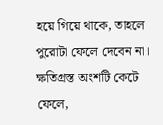হয়ে গিয়ে থাকে, তাহলে পুরোটা ফেলে দেবেন না। ক্ষতিগ্রস্ত অংশটি কেটে ফেলে,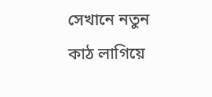সেখানে নতুন কাঠ লাগিয়ে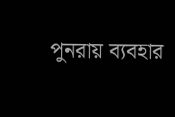পুনরায় ব্যবহার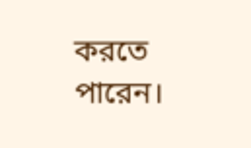করতে পারেন।